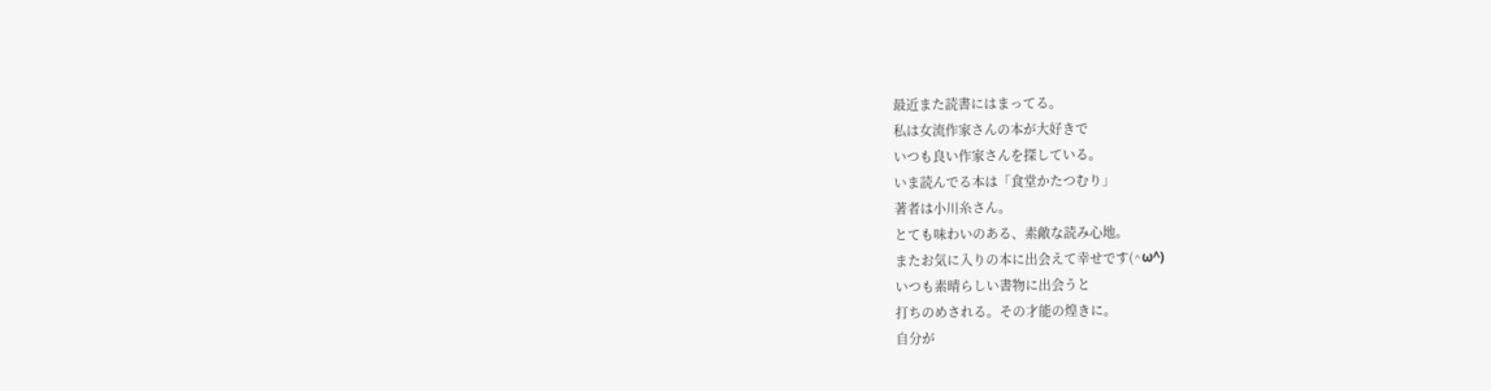最近また読書にはまってる。
私は女流作家さんの本が大好きで
いつも良い作家さんを探している。
いま読んでる本は「食堂かたつむり」
著者は小川糸さん。
とても味わいのある、素敵な読み心地。
またお気に入りの本に出会えて幸せです(^ω^)
いつも素晴らしい書物に出会うと
打ちのめされる。その才能の煌きに。
自分が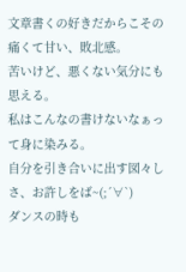文章書くの好きだからこその
痛くて甘い、敗北感。
苦いけど、悪くない気分にも思える。
私はこんなの書けないなぁって身に染みる。
自分を引き合いに出す図々しさ、お許しをば~(;´∀`)
ダンスの時も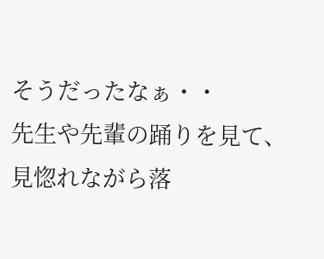そうだったなぁ・・
先生や先輩の踊りを見て、見惚れながら落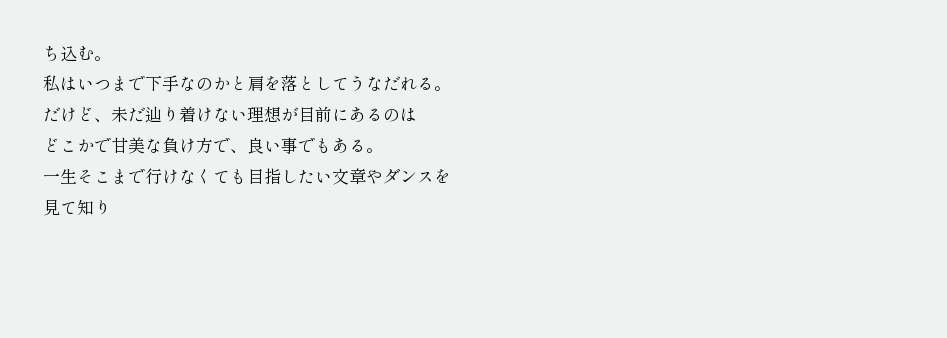ち込む。
私はいつまで下手なのかと肩を落としてうなだれる。
だけど、未だ辿り着けない理想が目前にあるのは
どこかで甘美な負け方で、良い事でもある。
一生そこまで行けなくても目指したい文章やダンスを
見て知り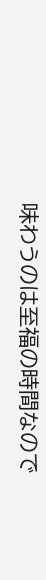味わうのは至福の時間なので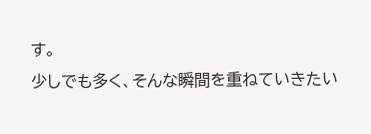す。
少しでも多く、そんな瞬間を重ねていきたい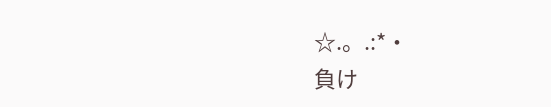☆.。.:*・
負け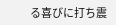る喜びに打ち震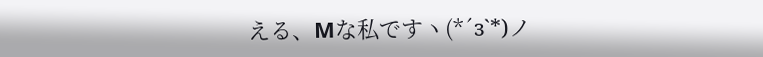える、Mな私ですヽ(*´з`*)ノ